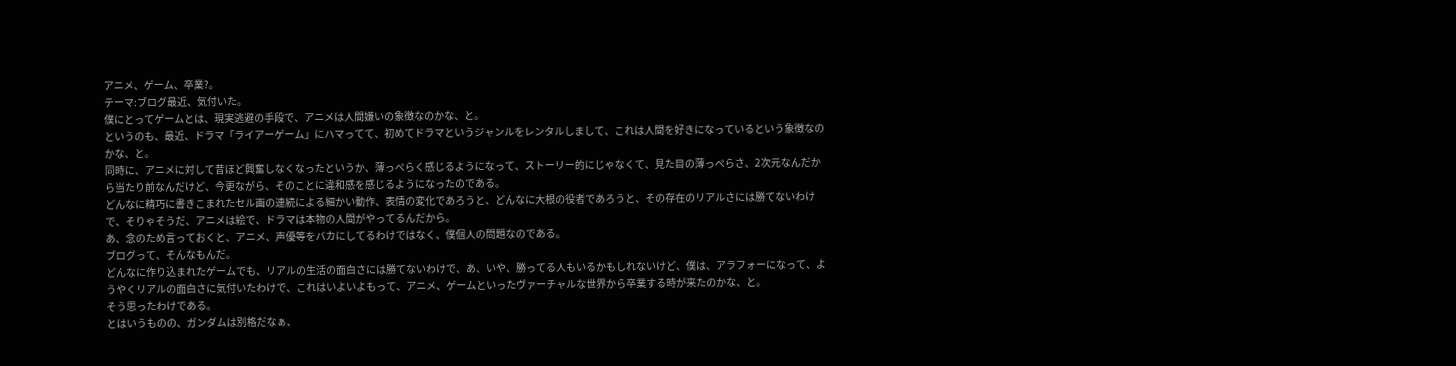アニメ、ゲーム、卒業?。
テーマ:ブログ最近、気付いた。
僕にとってゲームとは、現実逃避の手段で、アニメは人間嫌いの象徴なのかな、と。
というのも、最近、ドラマ「ライアーゲーム」にハマってて、初めてドラマというジャンルをレンタルしまして、これは人間を好きになっているという象徴なのかな、と。
同時に、アニメに対して昔ほど興奮しなくなったというか、薄っぺらく感じるようになって、ストーリー的にじゃなくて、見た目の薄っぺらさ、2次元なんだから当たり前なんだけど、今更ながら、そのことに違和感を感じるようになったのである。
どんなに精巧に書きこまれたセル画の連続による細かい動作、表情の変化であろうと、どんなに大根の役者であろうと、その存在のリアルさには勝てないわけで、そりゃそうだ、アニメは絵で、ドラマは本物の人間がやってるんだから。
あ、念のため言っておくと、アニメ、声優等をバカにしてるわけではなく、僕個人の問題なのである。
ブログって、そんなもんだ。
どんなに作り込まれたゲームでも、リアルの生活の面白さには勝てないわけで、あ、いや、勝ってる人もいるかもしれないけど、僕は、アラフォーになって、ようやくリアルの面白さに気付いたわけで、これはいよいよもって、アニメ、ゲームといったヴァーチャルな世界から卒業する時が来たのかな、と。
そう思ったわけである。
とはいうものの、ガンダムは別格だなぁ、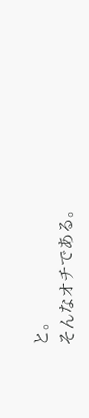と。
そんなオチである。